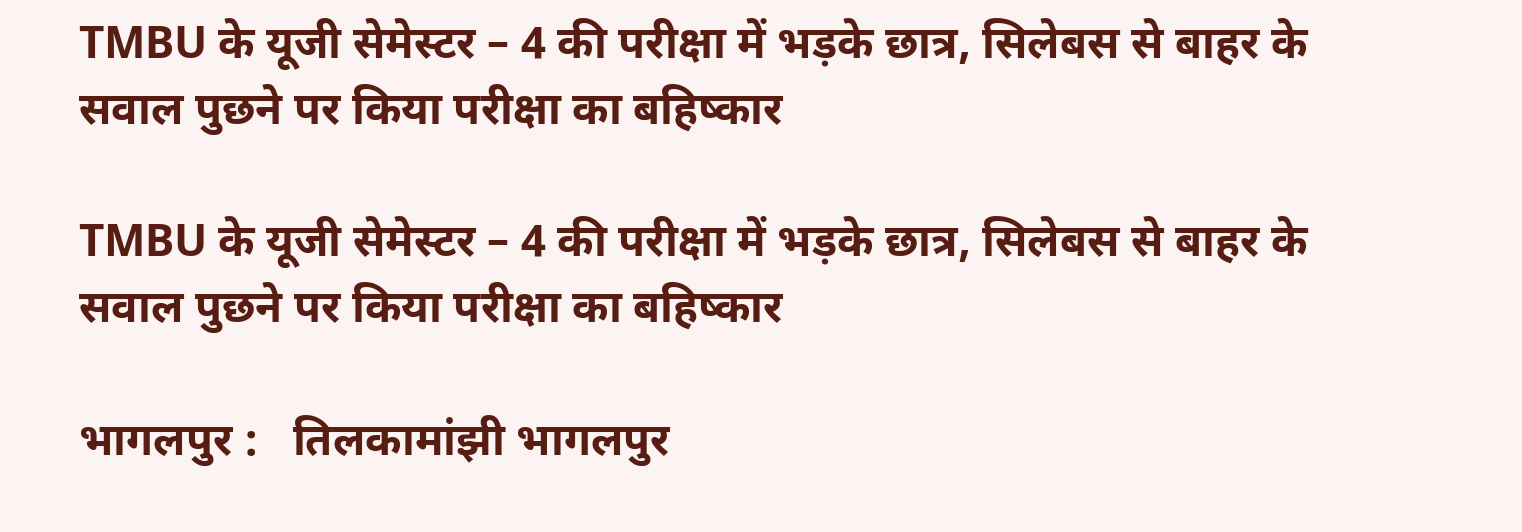TMBU के यूजी सेमेस्टर – 4 की परीक्षा में भड़के छात्र, सिलेबस से बाहर के सवाल पुछने पर किया परीक्षा का बहिष्कार

TMBU के यूजी सेमेस्टर – 4 की परीक्षा में भड़के छात्र, सिलेबस से बाहर के सवाल पुछने पर किया परीक्षा का बहिष्कार

भागलपुर :   तिलकामांझी भागलपुर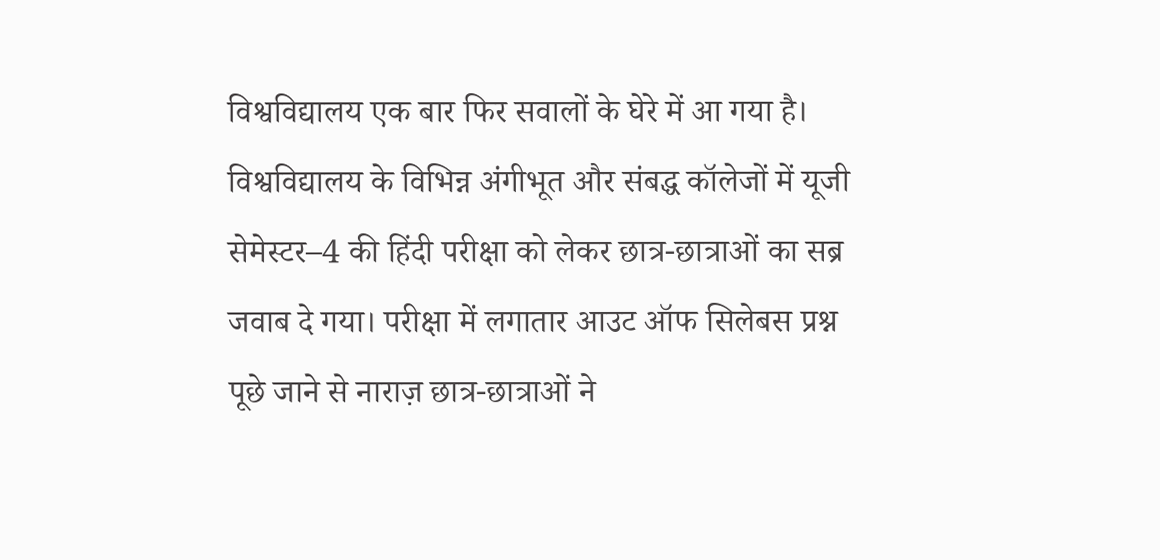विश्वविद्यालय एक बार फिर सवालों के घेरे में आ गया है। विश्वविद्यालय के विभिन्न अंगीभूत और संबद्ध कॉलेजों में यूजी सेमेस्टर–4 की हिंदी परीक्षा को लेकर छात्र-छात्राओं का सब्र जवाब दे गया। परीक्षा में लगातार आउट ऑफ सिलेबस प्रश्न पूछे जाने से नाराज़ छात्र-छात्राओं ने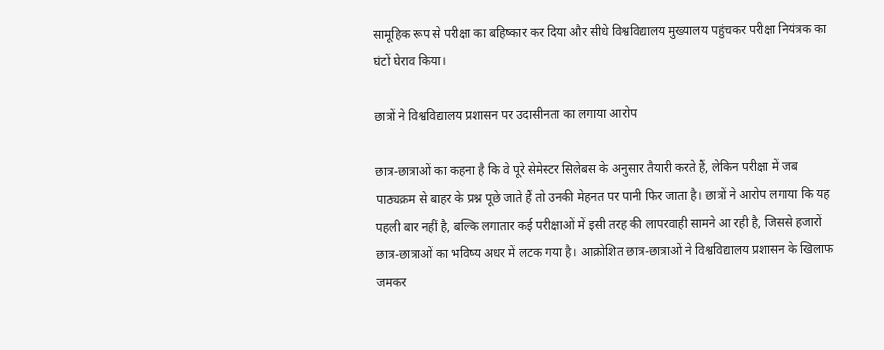सामूहिक रूप से परीक्षा का बहिष्कार कर दिया और सीधे विश्वविद्यालय मुख्यालय पहुंचकर परीक्षा नियंत्रक का घंटों घेराव किया।

छात्रों ने विश्वविद्यालय प्रशासन पर उदासीनता का लगाया आरोप

छात्र-छात्राओं का कहना है कि वे पूरे सेमेस्टर सिलेबस के अनुसार तैयारी करते हैं, लेकिन परीक्षा में जब पाठ्यक्रम से बाहर के प्रश्न पूछे जाते हैं तो उनकी मेहनत पर पानी फिर जाता है। छात्रों ने आरोप लगाया कि यह पहली बार नहीं है, बल्कि लगातार कई परीक्षाओं में इसी तरह की लापरवाही सामने आ रही है, जिससे हजारों छात्र-छात्राओं का भविष्य अधर में लटक गया है। आक्रोशित छात्र-छात्राओं ने विश्वविद्यालय प्रशासन के खिलाफ जमकर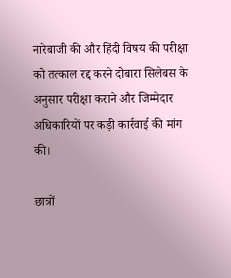नारेबाजी की और हिंदी विषय की परीक्षा को तत्काल रद्द करने दोबारा सिलेबस के अनुसार परीक्षा कराने और जिम्मेदार अधिकारियों पर कड़ी कार्रवाई की मांग की।

छात्रों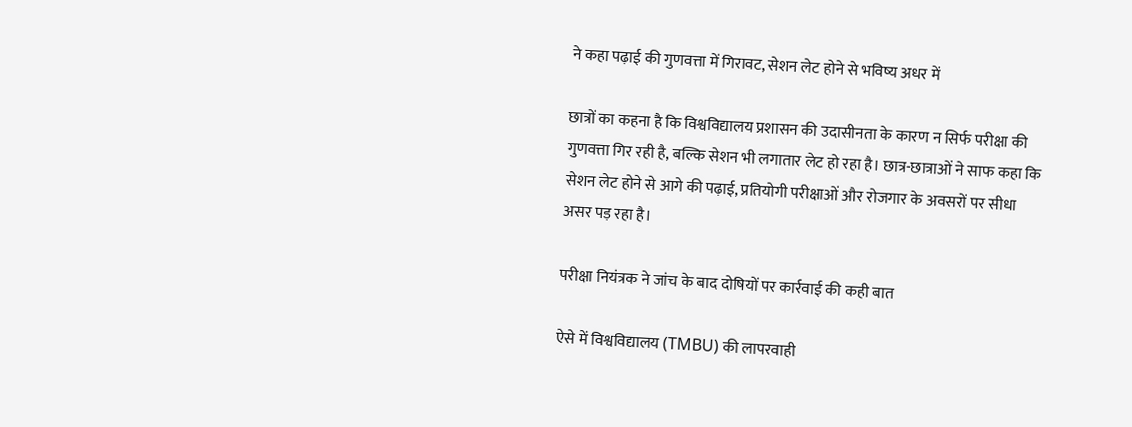ने कहा पढ़ाई की गुणवत्ता में गिरावट, सेशन लेट होने से भविष्य अधर में

छात्रों का कहना है कि विश्वविद्यालय प्रशासन की उदासीनता के कारण न सिर्फ परीक्षा की गुणवत्ता गिर रही है, बल्कि सेशन भी लगातार लेट हो रहा है। छात्र-छात्राओं ने साफ कहा कि सेशन लेट होने से आगे की पढ़ाई, प्रतियोगी परीक्षाओं और रोजगार के अवसरों पर सीधा असर पड़ रहा है।

परीक्षा नियंत्रक ने जांच के बाद दोषियों पर कार्रवाई की कही बात

ऐसे में विश्वविद्यालय (TMBU) की लापरवाही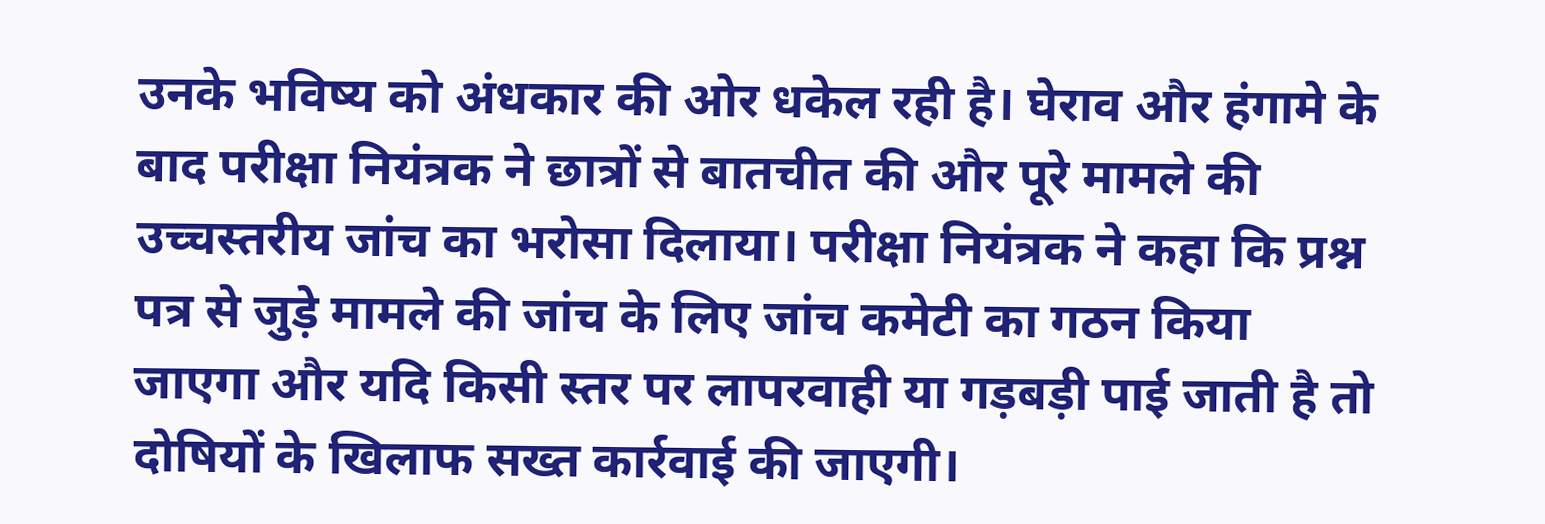उनके भविष्य को अंधकार की ओर धकेल रही है। घेराव और हंगामे के बाद परीक्षा नियंत्रक ने छात्रों से बातचीत की और पूरे मामले की उच्चस्तरीय जांच का भरोसा दिलाया। परीक्षा नियंत्रक ने कहा कि प्रश्न पत्र से जुड़े मामले की जांच के लिए जांच कमेटी का गठन किया जाएगा और यदि किसी स्तर पर लापरवाही या गड़बड़ी पाई जाती है तो दोषियों के खिलाफ सख्त कार्रवाई की जाएगी।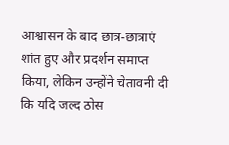आश्वासन के बाद छात्र-छात्राएं शांत हुए और प्रदर्शन समाप्त किया, लेकिन उन्होंने चेतावनी दी कि यदि जल्द ठोस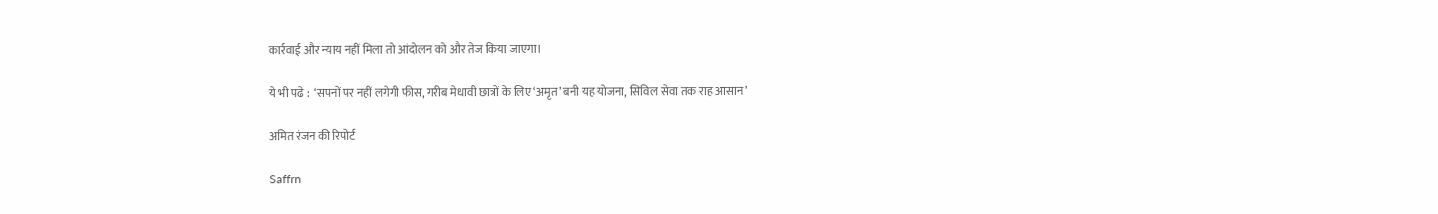कार्रवाई और न्याय नहीं मिला तो आंदोलन को और तेज किया जाएगा।

ये भी पढे :  ‘सपनों पर नहीं लगेगी फीस, गरीब मेधावी छात्रों के लिए ‘अमृत’ बनी यह योजना, सिविल सेवा तक राह आसान’

अमित रंजन की रिपोर्ट

Saffrn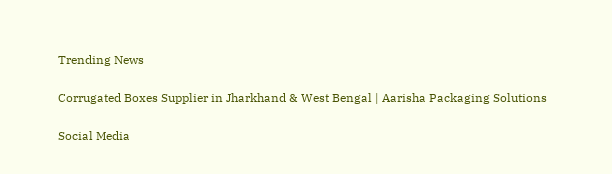Trending News

Corrugated Boxes Supplier in Jharkhand & West Bengal | Aarisha Packaging Solutions

Social Media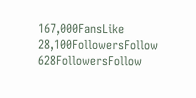167,000FansLike
28,100FollowersFollow
628FollowersFollow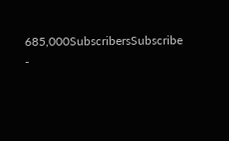685,000SubscribersSubscribe
-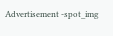Advertisement -spot_img